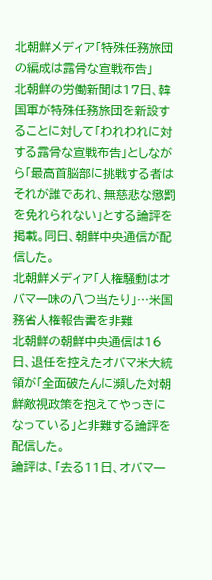北朝鮮メディア「特殊任務旅団の編成は露骨な宣戦布告」
北朝鮮の労働新聞は17日、韓国軍が特殊任務旅団を新設することに対して「われわれに対する露骨な宣戦布告」としながら「最高首脳部に挑戦する者はそれが誰であれ、無慈悲な懲罰を免れられない」とする論評を掲載。同日、朝鮮中央通信が配信した。
北朝鮮メディア「人権騒動はオバマ一味の八つ当たり」…米国務省人権報告書を非難
北朝鮮の朝鮮中央通信は16日、退任を控えたオバマ米大統領が「全面破たんに瀕した対朝鮮敵視政策を抱えてやっきになっている」と非難する論評を配信した。
論評は、「去る11日、オバマ一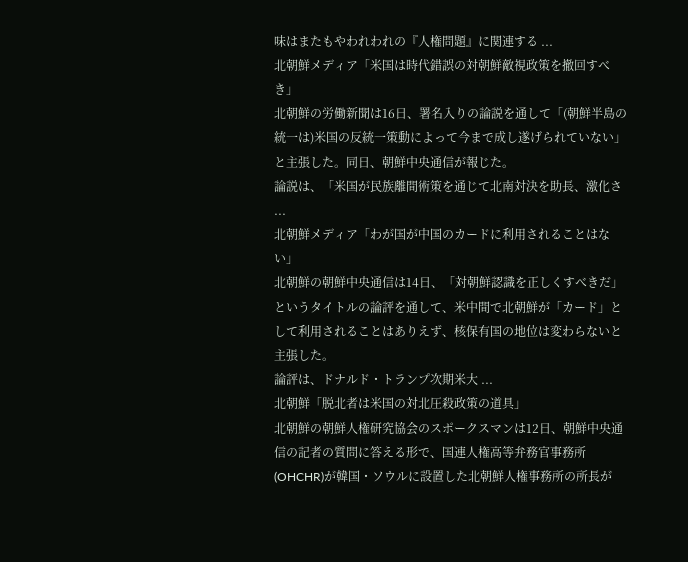味はまたもやわれわれの『人権問題』に関連する ...
北朝鮮メディア「米国は時代錯誤の対朝鮮敵視政策を撤回すべき」
北朝鮮の労働新聞は16日、署名入りの論説を通して「(朝鮮半島の統一は)米国の反統一策動によって今まで成し遂げられていない」と主張した。同日、朝鮮中央通信が報じた。
論説は、「米国が民族離間術策を通じて北南対決を助長、激化さ ...
北朝鮮メディア「わが国が中国のカードに利用されることはない」
北朝鮮の朝鮮中央通信は14日、「対朝鮮認識を正しくすべきだ」というタイトルの論評を通して、米中間で北朝鮮が「カード」として利用されることはありえず、核保有国の地位は変わらないと主張した。
論評は、ドナルド・トランプ次期米大 ...
北朝鮮「脱北者は米国の対北圧殺政策の道具」
北朝鮮の朝鮮人権研究協会のスポークスマンは12日、朝鮮中央通信の記者の質問に答える形で、国連人権高等弁務官事務所(OHCHR)が韓国・ソウルに設置した北朝鮮人権事務所の所長が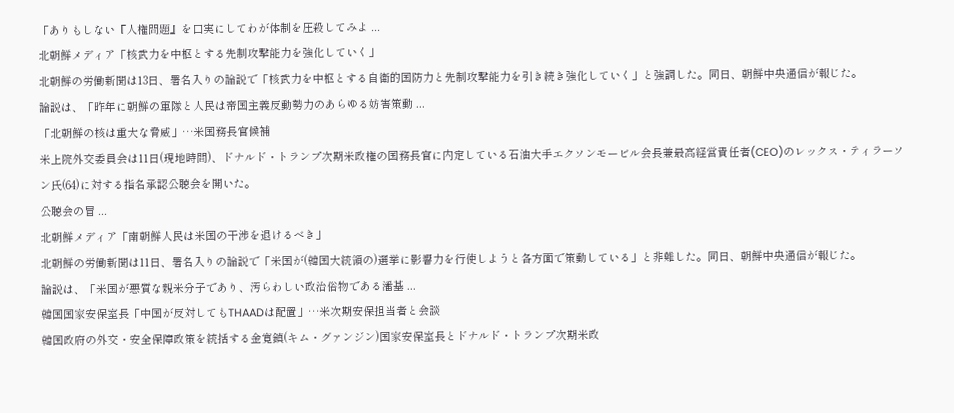「ありもしない『人権問題』を口実にしてわが体制を圧殺してみよ ...
北朝鮮メディア「核武力を中枢とする先制攻撃能力を強化していく」
北朝鮮の労働新聞は13日、署名入りの論説で「核武力を中枢とする自衛的国防力と先制攻撃能力を引き続き強化していく」と強調した。同日、朝鮮中央通信が報じた。
論説は、「昨年に朝鮮の軍隊と人民は帝国主義反動勢力のあらゆる妨害策動 ...
「北朝鮮の核は重大な脅威」…米国務長官候補
米上院外交委員会は11日(現地時間)、ドナルド・トランプ次期米政権の国務長官に内定している石油大手エクソンモービル会長兼最高経営責任者(CEO)のレックス・ティラーソン氏(64)に対する指名承認公聴会を開いた。
公聴会の冒 ...
北朝鮮メディア「南朝鮮人民は米国の干渉を退けるべき」
北朝鮮の労働新聞は11日、署名入りの論説で「米国が(韓国大統領の)選挙に影響力を行使しようと各方面で策動している」と非難した。同日、朝鮮中央通信が報じた。
論説は、「米国が悪質な親米分子であり、汚らわしい政治俗物である潘基 ...
韓国国家安保室長「中国が反対してもTHAADは配置」…米次期安保担当者と会談
韓国政府の外交・安全保障政策を統括する金寛鎮(キム・グァンジン)国家安保室長とドナルド・トランプ次期米政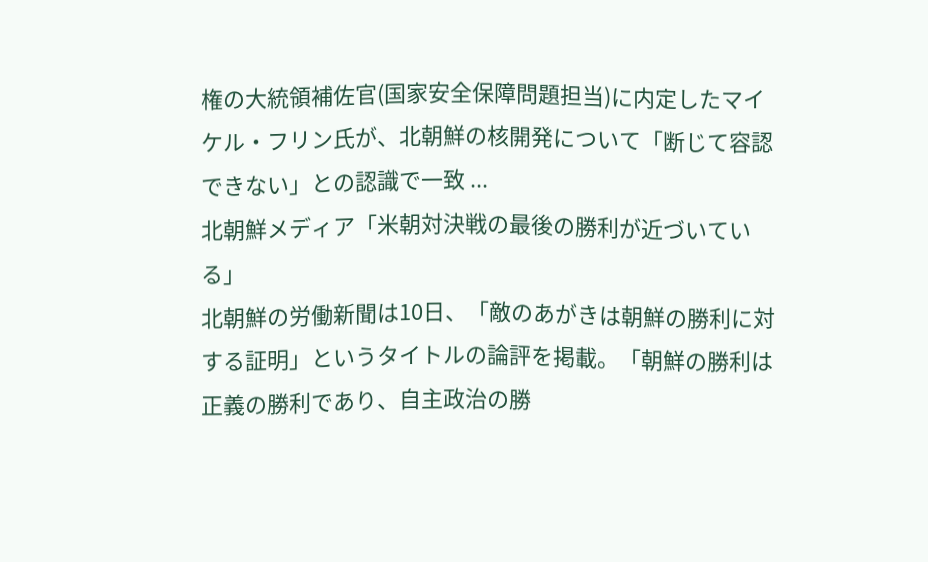権の大統領補佐官(国家安全保障問題担当)に内定したマイケル・フリン氏が、北朝鮮の核開発について「断じて容認できない」との認識で一致 ...
北朝鮮メディア「米朝対決戦の最後の勝利が近づいている」
北朝鮮の労働新聞は10日、「敵のあがきは朝鮮の勝利に対する証明」というタイトルの論評を掲載。「朝鮮の勝利は正義の勝利であり、自主政治の勝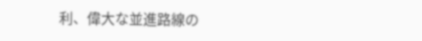利、偉大な並進路線の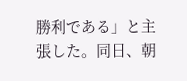勝利である」と主張した。同日、朝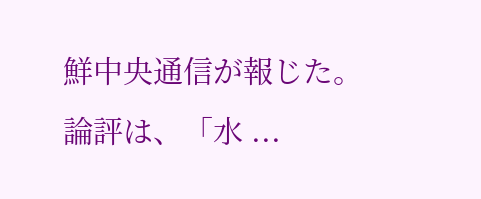鮮中央通信が報じた。
論評は、「水 ...